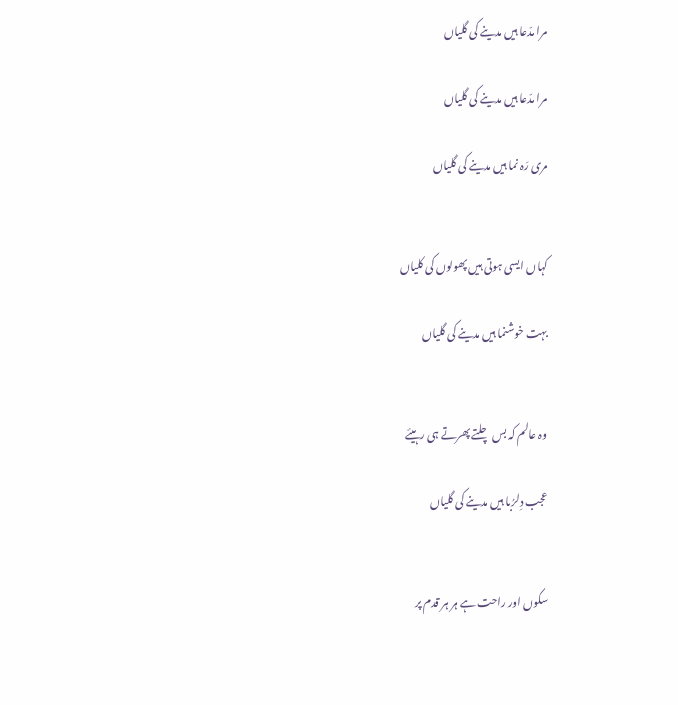مرا مدّعا ہیں مدینے کی گلیاں

مرا مدّعا ہیں مدینے کی گلیاں

مری رَہ نما ہیں مدینے کی گلیاں


کہاں ایسی ہوتی ہیں پھولوں کی کلیاں

بہت خوشنما ہیں مدینے کی گلیاں


وہ عالم کہ بس چلتے پھرتے ہی رہیئے

عجب دِلرُبا ہیں مدینے کی گلیاں


سکوں اور راحت ہے ہر ہر قدم پر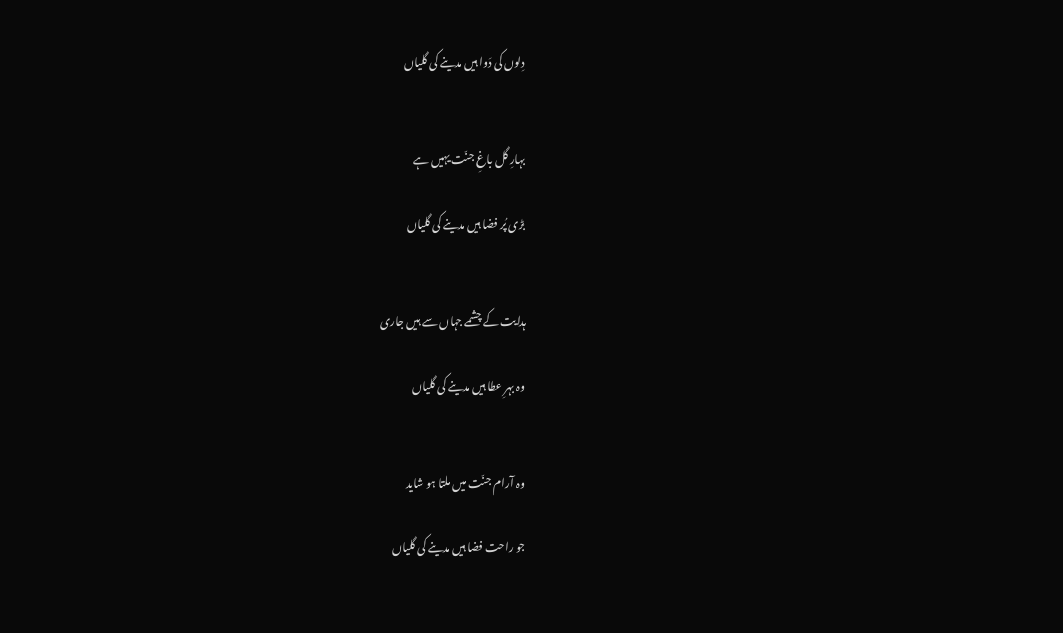دِلوں کی دَوا ہیں مدینے کی گلیاں


بہارِ گل باغِ جنّت یہیں ہے

بڑی پُر فضا ہیں مدینے کی گلیاں


ہدایت کے چشمے جہاں سے ہیں جاری

وہ بہرِ عطا ہیں مدینے کی گلیاں


وہ آرام جنّت میں ملتا ہو شاید

جو راحت فضا ہیں مدینے کی گلیاں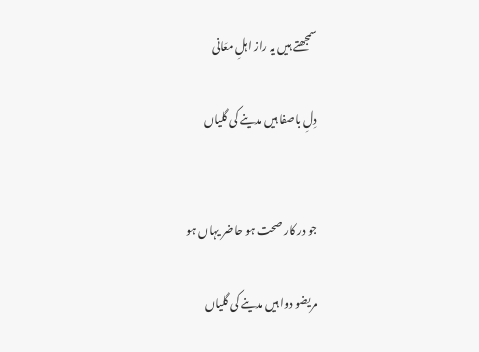سمجھتے ہیں یہ راز اہلِ معَانی

دِلِ باصفا ہیں مدینے کی گلیاں


جو در کار صحت ہو حاضر یہاں ہو

مریضو دوا ہیں مدینے کی گلیاں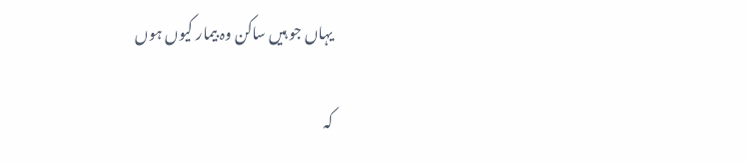یہاں جو ہیں ساکن وہ بیمار کیوں ہوں

کہ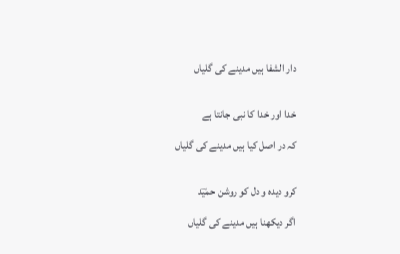دار الشفا ہیں مدینے کی گلیاں


خدا اور خدا کا نبی جانتا ہے

کہ در اصل کیا ہیں مدینے کی گلیاں


کرو دیدہ و دل کو روشن حمیؔد

اگر دیکھنا ہیں مدینے کی گلیاں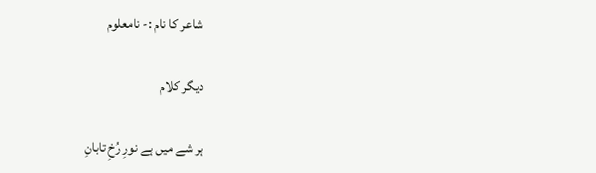شاعر کا نام :- نامعلوم

دیگر کلام

ہر شے میں ہے نورِ رُخِ تابانِ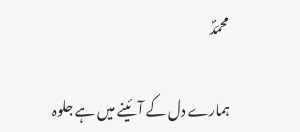محمّدؐ

ہمارے دل کے آئینے میں ہے جلوہ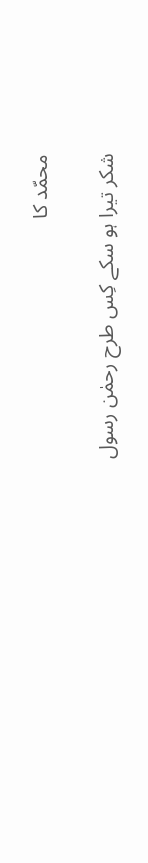محمّد کا

شکر تیرا ہو سکے کِس طرح رحمٰن رسول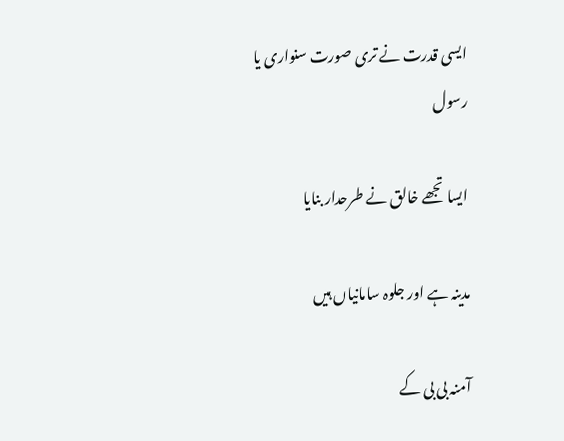ایسی قدرت نے تری صورت سنواری یا رسول

ایسا تجھے خالق نے طرحدار بنایا

مدینہ ہے اور جلوہ سامانیاں ہیں

آمنہ بی بی کے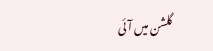گلشن میں آئی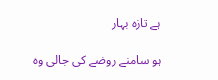ہے تازہ بہار

ہو سامنے روضے کی جالی وہ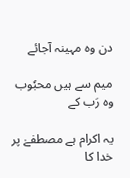دن وہ مہینہ آجائے

میم سے ہیں محبٗوب وہ رَب کے

یہ اکرام ہے مصطفےٰ پر خدا کا